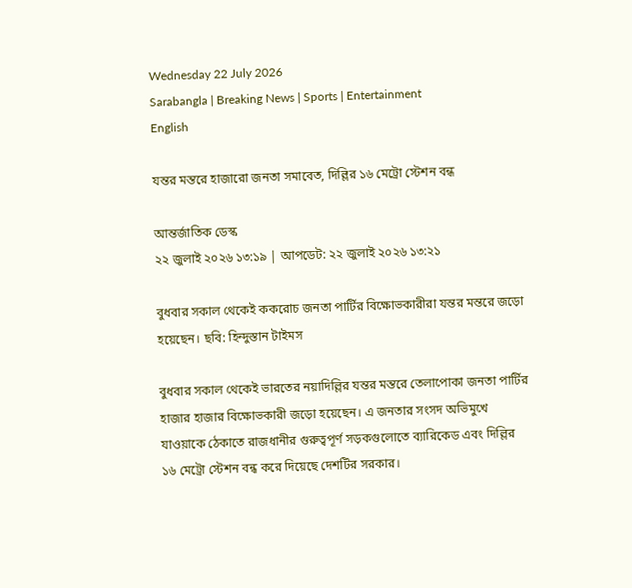Wednesday 22 July 2026
Sarabangla | Breaking News | Sports | Entertainment
English

যন্তর মন্তরে হাজারো জনতা সমাবেত, দিল্লির ১৬ মেট্রো স্টেশন বন্ধ

আন্তর্জাতিক ডেস্ক
২২ জুলাই ২০২৬ ১৩:১৯ | আপডেট: ২২ জুলাই ২০২৬ ১৩:২১

বুধবার সকাল থেকেই ককরোচ জনতা পার্টির বিক্ষোভকারীরা যন্তর মন্তরে জড়ো হয়েছেন। ছবি: হিন্দুস্তান টাইমস

বুধবার সকাল থেকেই ভারতের নয়াদিল্লির যন্তর মন্তরে তেলাপোকা জনতা পার্টির হাজার হাজার বিক্ষোভকারী জড়ো হয়েছেন। এ জনতার সংসদ অভিমুখে যাওয়াকে ঠেকাতে রাজধানীর গুরুত্বপূর্ণ সড়কগুলোতে ব্যারিকেড এবং দিল্লির ১৬ মেট্রো স্টেশন বন্ধ করে দিয়েছে দেশটির সরকার।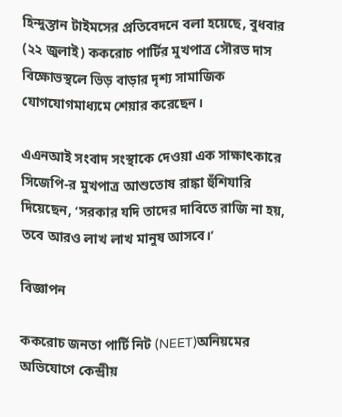হিন্দুস্তান টাইমসের প্রতিবেদনে বলা হয়েছে, বুধবার (২২ জুলাই) ককরোচ পার্টির মুখপাত্র সৌরভ দাস বিক্ষোভস্থলে ভিড় বাড়ার দৃশ্য সামাজিক যোগযোগমাধ্যমে শেয়ার করেছেন।

এএনআই সংবাদ সংস্থাকে দেওয়া এক সাক্ষাৎকারে সিজেপি-র মুখপাত্র আশুতোষ রাঙ্কা হুঁশিযারি দিয়েছেন, ‘সরকার যদি তাদের দাবিতে রাজি না হয়, তবে আরও লাখ লাখ মানুষ আসবে।’

বিজ্ঞাপন

ককরোচ জনতা পার্টি নিট (NEET)অনিয়মের অভিযোগে কেন্দ্রীয়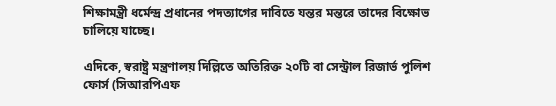শিক্ষামন্ত্রী ধর্মেন্দ্র প্রধানের পদত্যাগের দাবিতে যন্তর মন্তরে তাদের বিক্ষোভ চালিয়ে যাচ্ছে।

এদিকে, স্বরাষ্ট্র মন্ত্রণালয় দিল্লিতে অতিরিক্ত ২০টি বা সেন্ট্রাল রিজার্ভ পুলিশ ফোর্স (সিআরপিএফ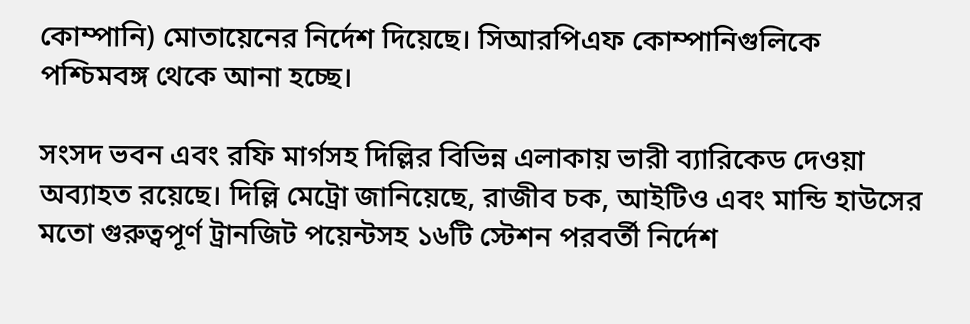কোম্পানি) মোতায়েনের নির্দেশ দিয়েছে। সিআরপিএফ কোম্পানিগুলিকে পশ্চিমবঙ্গ থেকে আনা হচ্ছে।

সংসদ ভবন এবং রফি মার্গসহ দিল্লির বিভিন্ন এলাকায় ভারী ব্যারিকেড দেওয়া অব্যাহত রয়েছে। দিল্লি মেট্রো জানিয়েছে, রাজীব চক, আইটিও এবং মান্ডি হাউসের মতো গুরুত্বপূর্ণ ট্রানজিট পয়েন্টসহ ১৬টি স্টেশন পরবর্তী নির্দেশ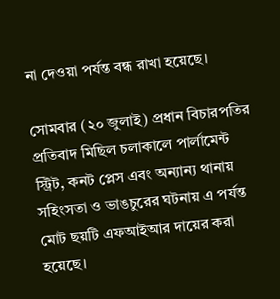না দেওয়া পর্যন্ত বন্ধ রাখা হয়েছে।

সোমবার (২০ জুলাই) প্রধান বিচারপতির প্রতিবাদ মিছিল চলাকালে পার্লামেন্ট স্ট্রিট, কনট প্লেস এবং অন্যান্য থানায় সহিংসতা ও ভাঙচুরের ঘটনায় এ পর্যন্ত মোট ছয়টি এফআইআর দায়ের করা হয়েছে।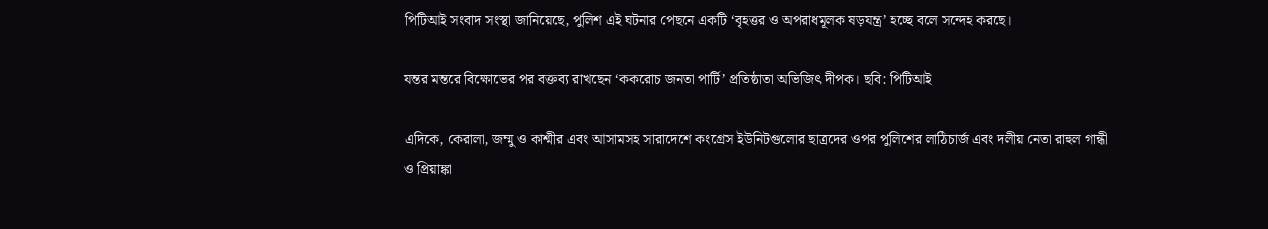পিটিআই সংবাদ সংস্থা জানিয়েছে, পুলিশ এই ঘটনার পেছনে একটি ‘বৃহত্তর ও অপরাধমূলক ষড়যন্ত্র’ হচ্ছে বলে সন্দেহ করছে।

যন্তর মন্তরে বিক্ষোভের পর বক্তব্য রাখছেন ‘ককরোচ জনতা পার্টি’ প্রতিষ্ঠাতা অভিজিৎ দীপক। ছবি: পিটিআই

এদিকে, কেরালা, জম্মু ও কাশ্মীর এবং আসামসহ সারাদেশে কংগ্রেস ইউনিটগুলোর ছাত্রদের ওপর পুলিশের লাঠিচার্জ এবং দলীয় নেতা রাহুল গান্ধী ও প্রিয়াঙ্কা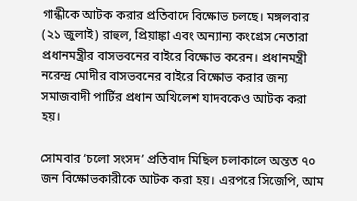গান্ধীকে আটক করার প্রতিবাদে বিক্ষোভ চলছে। মঙ্গলবার (২১ জুলাই) রাহুল, প্রিয়াঙ্কা এবং অন্যান্য কংগ্রেস নেতারা প্রধানমন্ত্রীর বাসভবনের বাইরে বিক্ষোভ করেন। প্রধানমন্ত্রী নরেন্দ্র মোদীর বাসভবনের বাইরে বিক্ষোভ করার জন্য সমাজবাদী পার্টির প্রধান অখিলেশ যাদবকেও আটক করা হয়।

সোমবার ‘চলো সংসদ’ প্রতিবাদ মিছিল চলাকালে অন্তত ৭০ জন বিক্ষোভকারীকে আটক করা হয়। এরপরে সিজেপি, আম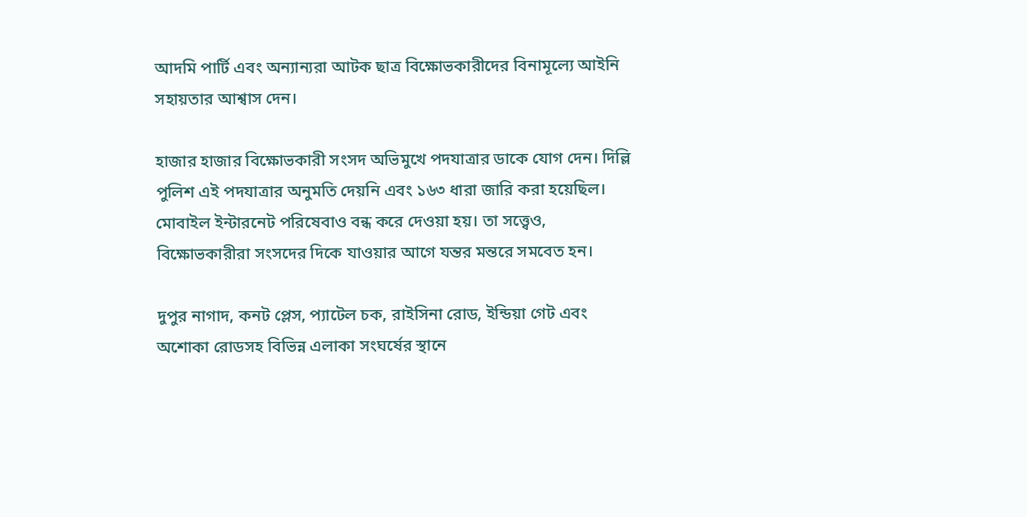আদমি পার্টি এবং অন্যান্যরা আটক ছাত্র বিক্ষোভকারীদের বিনামূল্যে আইনি সহায়তার আশ্বাস দেন।

হাজার হাজার বিক্ষোভকারী সংসদ অভিমুখে পদযাত্রার ডাকে যোগ দেন। দিল্লি পুলিশ এই পদযাত্রার অনুমতি দেয়নি এবং ১৬৩ ধারা জারি করা হয়েছিল। মোবাইল ইন্টারনেট পরিষেবাও বন্ধ করে দেওয়া হয়। তা সত্ত্বেও, বিক্ষোভকারীরা সংসদের দিকে যাওয়ার আগে যন্তর মন্তরে সমবেত হন।

দুপুর নাগাদ, কনট প্লেস, প্যাটেল চক, রাইসিনা রোড, ইন্ডিয়া গেট এবং অশোকা রোডসহ বিভিন্ন এলাকা সংঘর্ষের স্থানে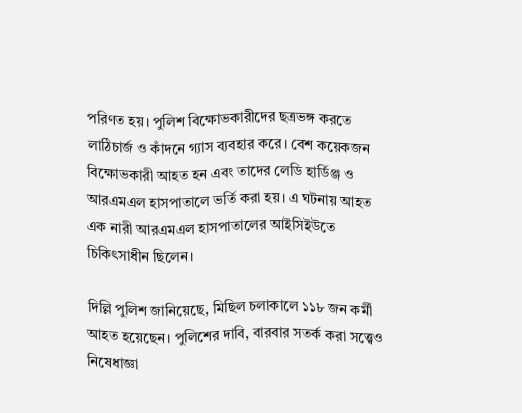পরিণত হয়। পুলিশ বিক্ষোভকারীদের ছত্রভঙ্গ করতে লাঠিচার্জ ও কাঁদনে গ্যাস ব্যবহার করে। বেশ কয়েকজন বিক্ষোভকারী আহত হন এবং তাদের লেডি হার্ডিঞ্জ ও আরএমএল হাসপাতালে ভর্তি করা হয়। এ ঘটনায় আহত এক নারী আরএমএল হাসপাতালের আইসিইউতে চিকিৎসাধীন ছিলেন।

দিল্লি পুলিশ জানিয়েছে, মিছিল চলাকালে ১১৮ জন কর্মী আহত হয়েছেন। পুলিশের দাবি, বারবার সতর্ক করা সত্ত্বেও নিষেধাজ্ঞা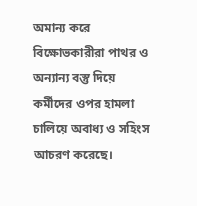অমান্য করে বিক্ষোভকারীরা পাথর ও অন্যান্য বস্তু দিয়ে কর্মীদের ওপর হামলা চালিয়ে অবাধ্য ও সহিংস আচরণ করেছে।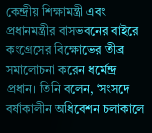কেন্দ্রীয় শিক্ষামন্ত্রী এবং প্রধানমন্ত্রীর বাসভবনের বাইরে কংগ্রেসের বিক্ষোভের তীব্র সমালোচনা করেন ধর্মেন্দ্র প্রধান। তিনি বলেন, ‘সংসদে বর্ষাকালীন অধিবেশন চলাকালে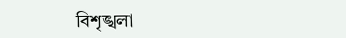বিশৃঙ্খলা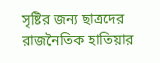সৃষ্টির জন্য ছাত্রদের রাজনৈতিক হাতিয়ার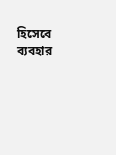হিসেবে ব্যবহার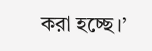করা হচ্ছে।’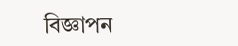বিজ্ঞাপন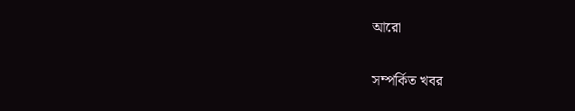আরো

সম্পর্কিত খবর